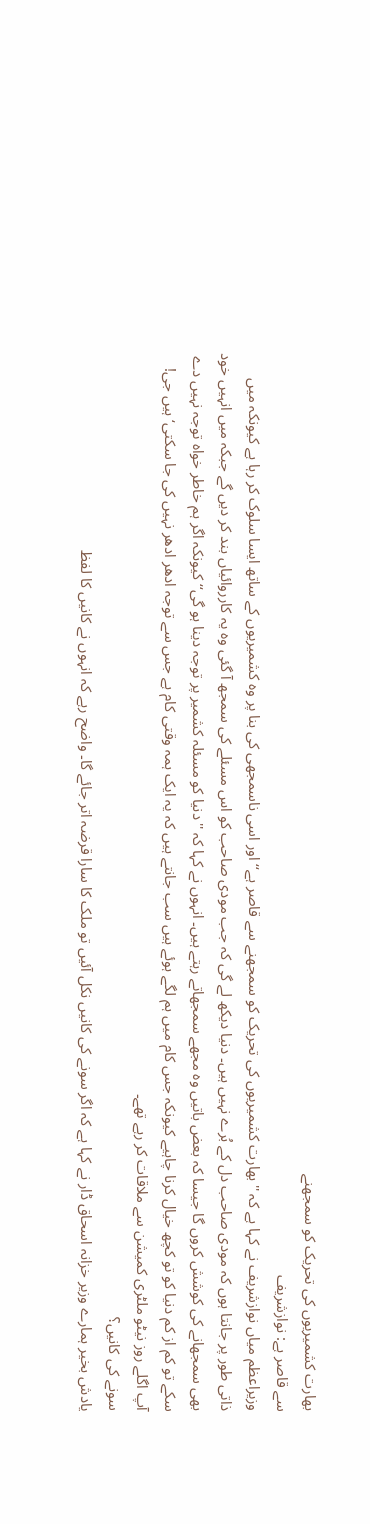بھارت کشمیریوں کی تحریک کو سمجھنے
سے قاصر ہے: نوازشریف
وزیراعظم میاں نوازشریف نے کہا ہے کہ ''بھارت کشمیریوں کی تحریک کو سمجھنے سے قاصر ہے‘‘ اور اسی ناسمجھی کی بنا پر وہ کشمیریوں کے ساتھ ایسا سلوک کر رہا ہے کیونکہ میں ذاتی طور پر جانتا ہوں کہ مودی صاحب دل کے بُرے نہیں ہیں۔ دنیا دیکھ لے گی کہ جب مودی صاحب کو اس مسئلے کی سمجھ آ گئی وہ یہ کارروائیاں بند کر دیں گے جبکہ میں انہیں خود بھی سمجھانے کی کوشش کروں گا جیسا کہ بعض باتیں وہ مجھے سمجھاتے رہتے ہیں۔ انہوں نے کہا کہ ''دنیا کو مسئلہ کشمیر پر توجہ دینا ہو گی‘‘ کیونکہ اگر ہم خاطر خواہ توجہ نہیں دے سکے تو کم از کم دنیا کو تو کچھ خیال کرنا چاہیے کیونکہ جس کام میں ہم لگے ہوئے ہیں سب جانتے ہیں کہ یہ ایک ہمہ وقتی کام ہے جس سے توجہ ادھر ادھر نہیں کی جا سکتی‘ ہیں جی! آپ اگلے روز نیٹو ملٹری کمیشن سے ملاقات کر رہے تھے۔
سونے کی کانیں؟
یادش بخیر ہمارے وزیر خزانہ اسحاق ڈار نے کہا ہے کہ اگر سونے کی کانیں نکل آئیں تو ملک کا سارا قرضہ اتر جائے گا۔ واضح رہے کہ انہوں نے کانیں کا لفظ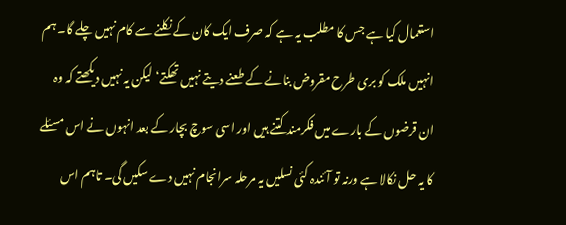استعمال کیا ہے جس کا مطلب یہ ہے کہ صرف ایک کان کے نکلنے سے کام نہیں چلے گا۔ ہم انہیں ملک کو بری طرح مقروض بنانے کے طعنے دیتے نہیں تھکتے‘ لیکن یہ نہیں دیکھتے کہ وہ ان قرضوں کے بارے میں فکرمند کتنے ہیں اور اسی سوچ بچار کے بعد انہوں نے اس مسئلے کا یہ حل نکالا ہے ورنہ تو آئندہ کئی نسلیں یہ مرحلہ سرانجام نہیں دے سکیں گی۔ تاہم اس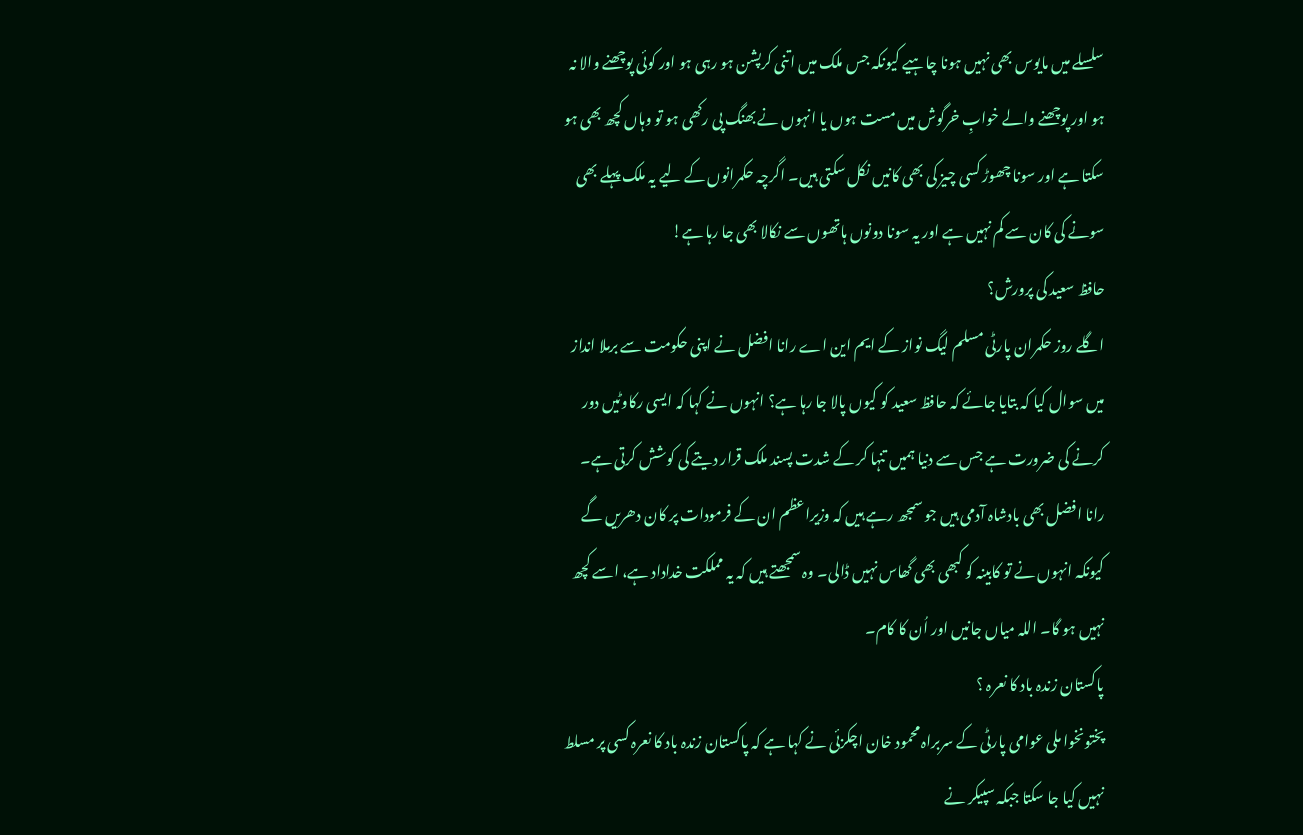سلسلے میں مایوس بھی نہیں ہونا چاہیے کیونکہ جس ملک میں اتنی کرپشن ہو رہی ہو اور کوئی پوچھنے والا نہ ہو اور پوچھنے والے خوابِ خرگوش میں مست ہوں یا انہوں نے بھنگ پی رکھی ہو تو وہاں کچھ بھی ہو سکتا ہے اور سونا چھوڑ کسی چیز کی بھی کانیں نکل سکتی ہیں۔ اگرچہ حکمرانوں کے لیے یہ ملک پہلے بھی سونے کی کان سے کم نہیں ہے اور یہ سونا دونوں ہاتھوں سے نکالا بھی جا رہا ہے!
حافظ سعید کی پرورش؟
اگلے روز حکمران پارٹی مسلم لیگ نواز کے ایم این اے رانا افضل نے اپنی حکومت سے برملا انداز میں سوال کیا کہ بتایا جائے کہ حافظ سعید کو کیوں پالا جا رہا ہے؟ انہوں نے کہا کہ ایسی رکاوٹیں دور کرنے کی ضرورت ہے جس سے دنیا ہمیں تنہا کر کے شدت پسند ملک قرار دیتے کی کوشش کرتی ہے۔ رانا افضل بھی بادشاہ آدمی ہیں جو سمجھ رہے ہیں کہ وزیراعظم ان کے فرمودات پر کان دھریں گے کیونکہ انہوں نے تو کابینہ کو کبھی بھی گھاس نہیں ڈالی۔ وہ سمجھتے ہیں کہ یہ مملکت خداداد ہے، اسے کچھ نہیں ہو گا۔ اللہ میاں جانیں اور اُن کا کام۔
پاکستان زندہ باد کا نعرہ ؟
پختونخوا ملی عوامی پارٹی کے سربراہ محمود خان اچکزئی نے کہا ہے کہ پاکستان زندہ باد کا نعرہ کسی پر مسلط نہیں کیا جا سکتا جبکہ سپیکر نے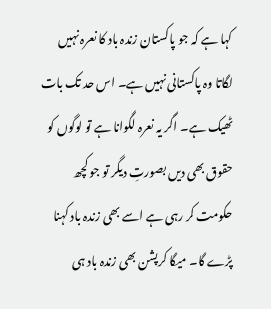کہا ہے کہ جو پاکستان زندہ باد کا نعرہ نہیں لگاتا وہ پاکستانی نہیں ہے۔ اس حد تک بات ٹھیک ہے۔ اگر یہ نعرہ لگوانا ہے تو لوگوں کو حقوق بھی دیں بصورتِ دیگر تو جو کچھ حکومت کر رہی ہے اسے بھی زندہ باد کہنا پڑے گا۔ میگا کرپشن بھی زندہ باد ہی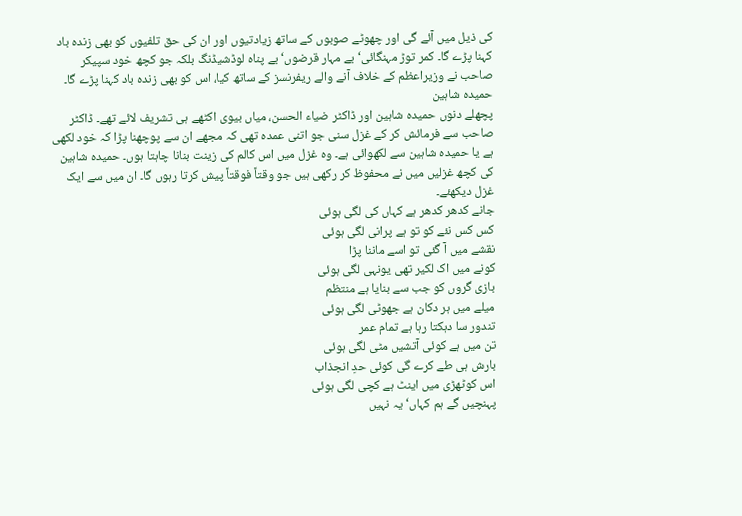کی ذیل میں آئے گی اور چھوٹے صوبوں کے ساتھ زیادتیوں اور ان کی حق تلفیوں کو بھی زندہ باد کہنا پڑے گا۔ کمر توڑ مہنگائی‘ بے مہار قرضوں‘ بے پناہ لوڈشیڈنگ بلکہ جو کچھ خود سپیکر صاحب نے وزیراعظم کے خلاف آنے والے ریفرنسز کے ساتھ کیا، اس کو بھی زندہ باد کہنا پڑے گا۔
حمیدہ شاہین
پچھلے دنوں حمیدہ شاہین اور ڈاکٹر ضیاء الحسن، میاں بیوی اکٹھے ہی تشریف لائے تھے۔ ڈاکٹر صاحب سے فرمائش کر کے غزل سنی جو اتنی عمدہ تھی کہ مجھے ان سے پوچھنا پڑا کہ خود لکھی ہے یا حمیدہ شاہین سے لکھوائی ہے۔ وہ غزل میں اس کالم کی زینت بنانا چاہتا ہوں۔ حمیدہ شاہین کی کچھ غزلیں میں نے محفوظ کر رکھی ہیں جو وقتاً فوقتاً پیش کرتا رہوں گا۔ ان میں سے ایک غزل دیکھئے۔
جانے کدھر کدھر ہے کہاں کی لگی ہوئی
کس کس نئے کو تو ہے پرانی لگی ہوئی
نقشے میں آ گئی تو اسے ماننا پڑا
کونے میں اک لکیر تھی یونہی لگی ہوئی
بازی گروں کو جب سے بنایا ہے منتظم
میلے میں ہر دکان ہے جھوٹی لگی ہوئی
تندور سا دہکتا رہا ہے تمام عمر
تن میں ہے کوئی آتشیں مٹی لگی ہوئی
بارش ہی طے کرے گی کوئی حدِ انجذاب
اس کوٹھڑی میں اینٹ ہے کچی لگی ہوئی
پہنچیں گے ہم کہاں‘ یہ نہیں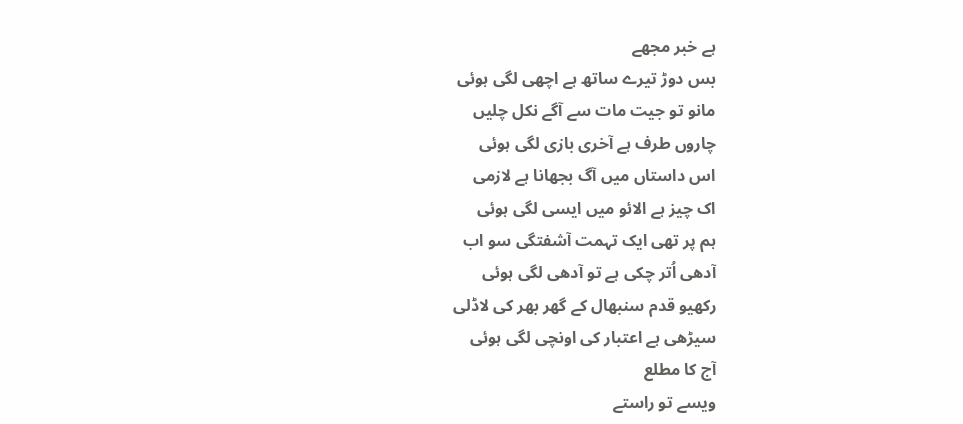ہے خبر مجھے
بس دوڑ تیرے ساتھ ہے اچھی لگی ہوئی
مانو تو جیت مات سے آگے نکل چلیں
چاروں طرف ہے آخری بازی لگی ہوئی
اس داستاں میں آگ بجھانا ہے لازمی
اک چیز ہے الائو میں ایسی لگی ہوئی
ہم پر تھی ایک تہمت آشفتگی سو اب
آدھی اُتر چکی ہے تو آدھی لگی ہوئی
رکھیو قدم سنبھال کے گھر بھر کی لاڈلی
سیڑھی ہے اعتبار کی اونچی لگی ہوئی
آج کا مطلع
ویسے تو راستے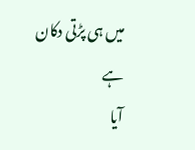میں ہی پڑتی دکان ہے
آیا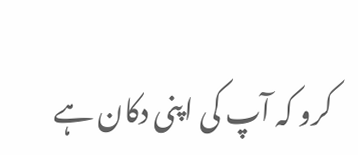کرو کہ آپ کی اپنی دکان ہے